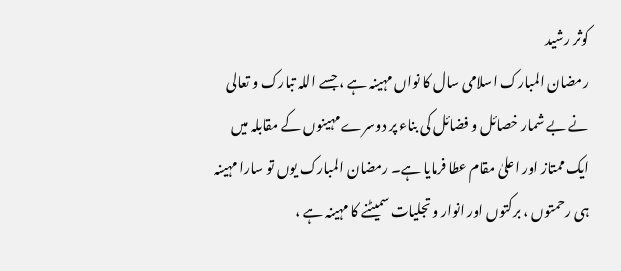کوثر رشید
رمضان المبارک اسلامی سال کا نواں مہینہ ہے ، جسے اللہ تبارک و تعالی نے بے شمار خصائل و فضائل کی بناء پر دوسرے مہینوں کے مقابلہ میں ایک ممتاز اور اعلیٰ مقام عطا فرمایا ہے۔ رمضان المبارک یوں تو سارا مہینہ ہی رحمتوں ، برکتوں اور انوار و تجلیات سمیٹنے کا مہینہ ہے ،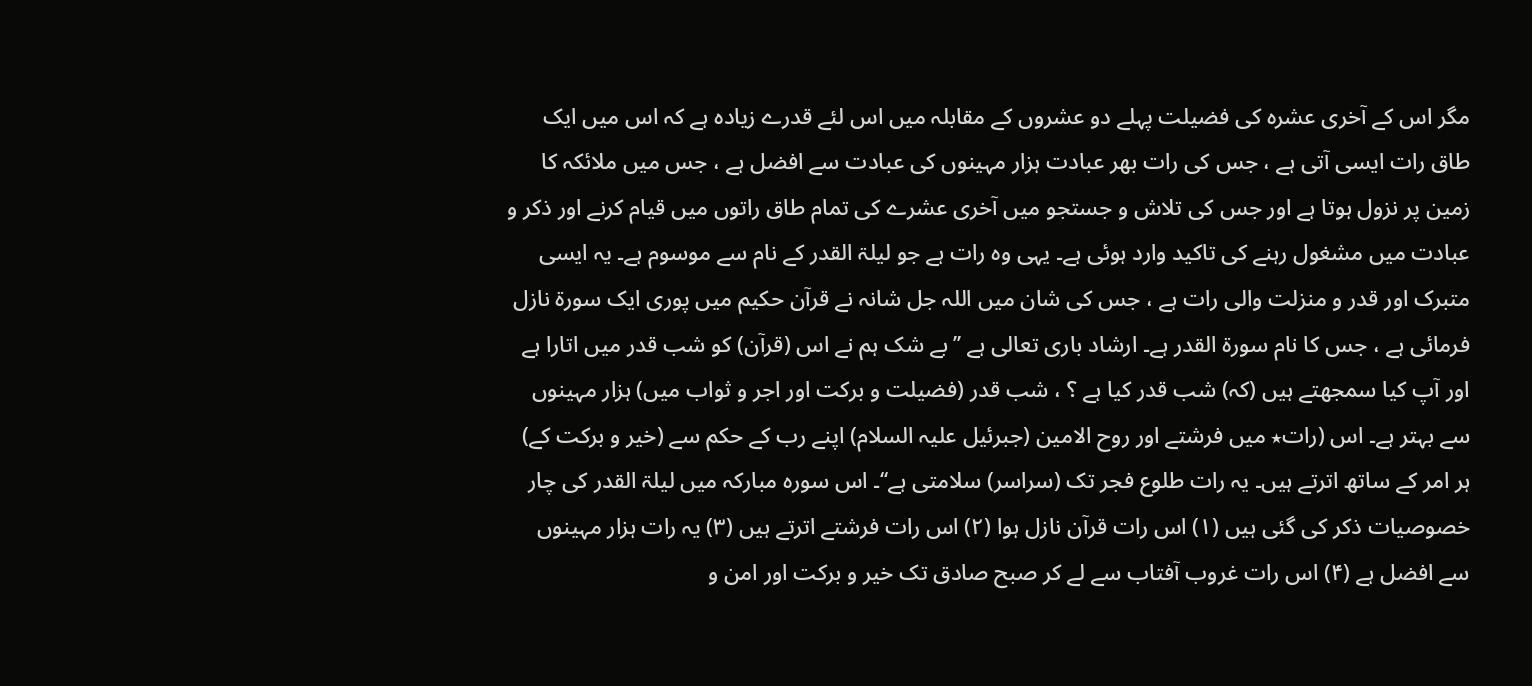مگر اس کے آخری عشرہ کی فضیلت پہلے دو عشروں کے مقابلہ میں اس لئے قدرے زیادہ ہے کہ اس میں ایک طاق رات ایسی آتی ہے ، جس کی رات بھر عبادت ہزار مہینوں کی عبادت سے افضل ہے ، جس میں ملائکہ کا زمین پر نزول ہوتا ہے اور جس کی تلاش و جستجو میں آخری عشرے کی تمام طاق راتوں میں قیام کرنے اور ذکر و عبادت میں مشغول رہنے کی تاکید وارد ہوئی ہے۔ یہی وہ رات ہے جو لیلۃ القدر کے نام سے موسوم ہے۔ یہ ایسی متبرک اور قدر و منزلت والی رات ہے ، جس کی شان میں اللہ جل شانہ نے قرآن حکیم میں پوری ایک سورۃ نازل فرمائی ہے ، جس کا نام سورۃ القدر ہے۔ ارشاد باری تعالی ہے ’’بے شک ہم نے اس (قرآن) کو شب قدر میں اتارا ہے اور آپ کیا سمجھتے ہیں (کہ) شب قدر کیا ہے ؟ ، شب قدر (فضیلت و برکت اور اجر و ثواب میں) ہزار مہینوں سے بہتر ہے۔ اس (رات٭ میں فرشتے اور روح الامین (جبرئیل علیہ السلام) اپنے رب کے حکم سے (خیر و برکت کے) ہر امر کے ساتھ اترتے ہیں۔ یہ رات طلوع فجر تک (سراسر) سلامتی ہے‘‘۔ اس سورہ مبارکہ میں لیلۃ القدر کی چار خصوصیات ذکر کی گئی ہیں (۱) اس رات قرآن نازل ہوا (۲) اس رات فرشتے اترتے ہیں (۳) یہ رات ہزار مہینوں سے افضل ہے (۴) اس رات غروب آفتاب سے لے کر صبح صادق تک خیر و برکت اور امن و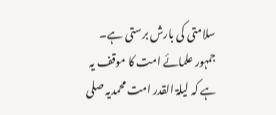سلامتی کی بارش برستی ہے۔
جمہور علمائے امت کا موقف یہ ہے کہ لیلۃ القدر امت محمدیہ صلی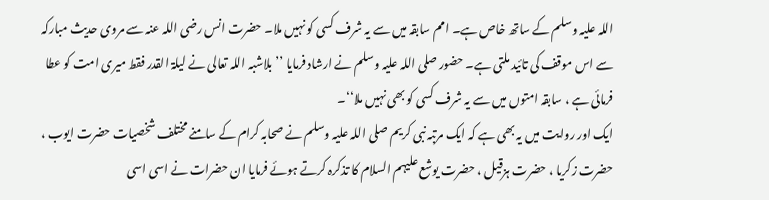اللہ علیہ وسلم کے ساتھ خاص ہے۔ امم سابقہ میں سے یہ شرف کسی کو نہیں ملا۔ حضرت انس رضی اللہ عنہ سے مروی حدیث مبارکہ سے اس موقف کی تائید ملتی ہے۔ حضور صلی اللہ علیہ وسلم نے ارشاد فرمایا ’’بلاشبہ اللہ تعالی نے لیلۃ القدر فقط میری امت کو عطا فرمائی ہے ، سابقہ امتوں میں سے یہ شرف کسی کو بھی نہیں ملا‘‘۔
ایک اور روایت میں یہ بھی ہے کہ ایک مرتبہ نبی کریم صلی اللہ علیہ وسلم نے صحابہ کرام کے سامنے مختلف شخصیات حضرت ایوب ، حضرت زکریا ، حضرت ہزقیل ، حضرت یوشع علیہم السلام کا تذکرہ کرتے ہوئے فرمایا ان حضرات نے اسی اسی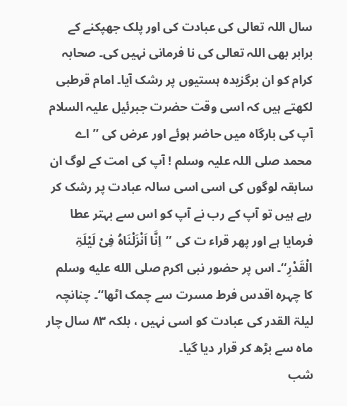سال اللہ تعالی کی عبادت کی اور پلک جھپکنے کے برابر بھی اللہ تعالی کی نا فرمانی نہیں کی۔ صحابہ کرام کو ان برگزیدہ ہستیوں پر رشک آیا۔ امام قرطبی لکھتے ہیں کہ اسی وقت حضرت جبرئیل علیہ السلام آپ کی بارگاہ میں حاضر ہوئے اور عرض کی ’’اے محمد صلی اللہ علیہ وسلم ! آپ کی امت کے لوگ ان سابقہ لوگوں کی اسی اسی سالہ عبادت پر رشک کر رہے ہیں تو آپ کے رب نے آپ کو اس سے بہتر عطا فرمایا ہے اور پھر قراء ت کی ’’اِنَّا اَنْزَلْنَاہُ فِیْ لَیْلَۃِ الْقَدْرِ‘‘۔ اس پر حضور نبی اکرم صلى الله عليه وسلم کا چہرہ اقدس فرط مسرت سے چمک اٹھا‘‘۔ چنانچہ لیلۃ القدر کی عبادت کو اسی نہیں ، بلکہ ۸۳ سال چار ماہ سے بڑھ کر قرار دیا گیا۔
شب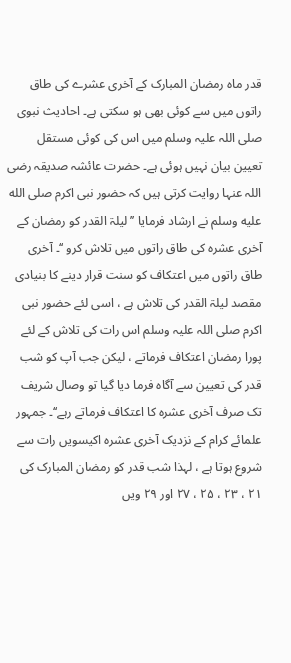قدر ماہ رمضان المبارک کے آخری عشرے کی طاق راتوں میں سے کوئی بھی ہو سکتی ہے۔ احادیث نبوی صلی اللہ علیہ وسلم میں اس کی کوئی مستقل تعیین بیان نہیں ہوئی ہے۔ حضرت عائشہ صدیقہ رضی اللہ عنہا روایت کرتی ہیں کہ حضور نبی اکرم صلى الله عليه وسلم نے ارشاد فرمایا ’’لیلۃ القدر کو رمضان کے آخری عشرہ کی طاق راتوں میں تلاش کرو ‘‘۔ آخری طاق راتوں میں اعتکاف کو سنت قرار دینے کا بنیادی مقصد لیلۃ القدر کی تلاش ہے ، اسی لئے حضور نبی اکرم صلی اللہ علیہ وسلم اس رات کی تلاش کے لئے پورا رمضان اعتکاف فرماتے ، لیکن جب آپ کو شب قدر کی تعیین سے آگاہ فرما دیا گیا تو وصال شریف تک صرف آخری عشرہ کا اعتکاف فرماتے رہے‘‘۔ جمہور علمائے کرام کے نزدیک آخری عشرہ اکیسویں رات سے شروع ہوتا ہے ، لہذا شب قدر کو رمضان المبارک کی ۲۱ ، ۲۳ ، ۲۵ ، ۲۷ اور ۲۹ ویں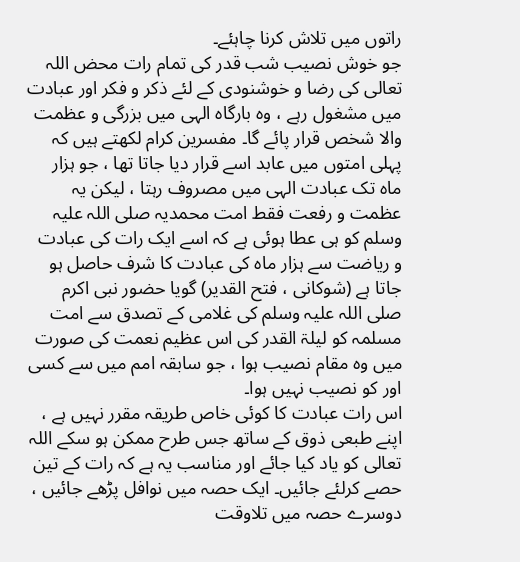راتوں میں تلاش کرنا چاہئے۔
جو خوش نصیب شب قدر کی تمام رات محض اللہ تعالی کی رضا و خوشنودی کے لئے ذکر و فکر اور عبادت میں مشغول رہے ، وہ بارگاہ الہی میں بزرگی و عظمت والا شخص قرار پائے گا۔ مفسرین کرام لکھتے ہیں کہ پہلی امتوں میں عابد اسے قرار دیا جاتا تھا ، جو ہزار ماہ تک عبادت الہی میں مصروف رہتا ، لیکن یہ عظمت و رفعت فقط امت محمدیہ صلی اللہ علیہ وسلم کو ہی عطا ہوئی ہے کہ اسے ایک رات کی عبادت و ریاضت سے ہزار ماہ کی عبادت کا شرف حاصل ہو جاتا ہے (شوکانی ، فتح القدیر) گویا حضور نبی اکرم صلی اللہ علیہ وسلم کی غلامی کے تصدق سے امت مسلمہ کو لیلۃ القدر کی اس عظیم نعمت کی صورت میں وہ مقام نصیب ہوا ، جو سابقہ امم میں سے کسی اور کو نصیب نہیں ہوا۔
اس رات عبادت کا کوئی خاص طریقہ مقرر نہیں ہے ، اپنے طبعی ذوق کے ساتھ جس طرح ممکن ہو سکے اللہ تعالی کو یاد کیا جائے اور مناسب یہ ہے کہ رات کے تین حصے کرلئے جائیں۔ ایک حصہ میں نوافل پڑھے جائیں ، دوسرے حصہ میں تلاوقت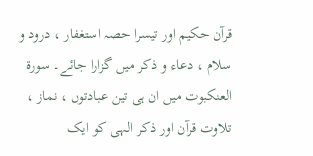قرآن حکیم اور تیسرا حصہ استغفار ، درود و سلام ، دعاء و ذکر میں گزارا جائے۔ سورۃ العنکبوت میں ان ہی تین عبادتوں ، نماز ، تلاوت قرآن اور ذکر الہی کو ایک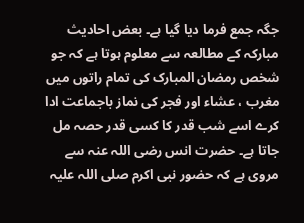جگہ جمع فرما دیا گیا ہے۔ بعض احادیث مبارکہ کے مطالعہ سے معلوم ہوتا ہے کہ جو شخص رمضان المبارک کی تمام راتوں میں مغرب ، عشاء اور فجر کی نماز باجماعت ادا کرے اسے شب قدر کا کسی قدر حصہ مل جاتا ہے۔ حضرت انس رضی اللہ عنہ سے مروی ہے کہ حضور نبی اکرم صلی اللہ علیہ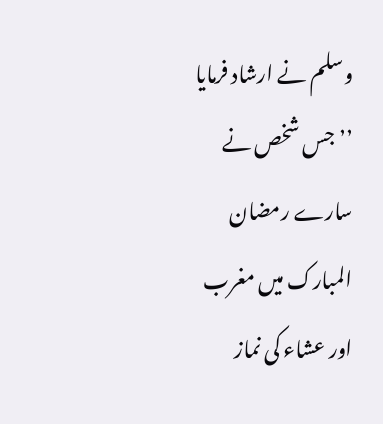وسلم نے ارشاد فرمایا ’’جس شخص نے سارے رمضان المبارک میں مغرب اور عشاء کی نماز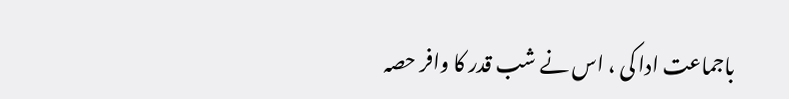باجماعت ادا کی ، اس نے شب قدر کا وافر حصہ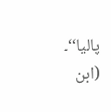پالیا‘‘۔
(ابن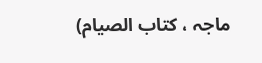ماجہ ، کتاب الصیام)